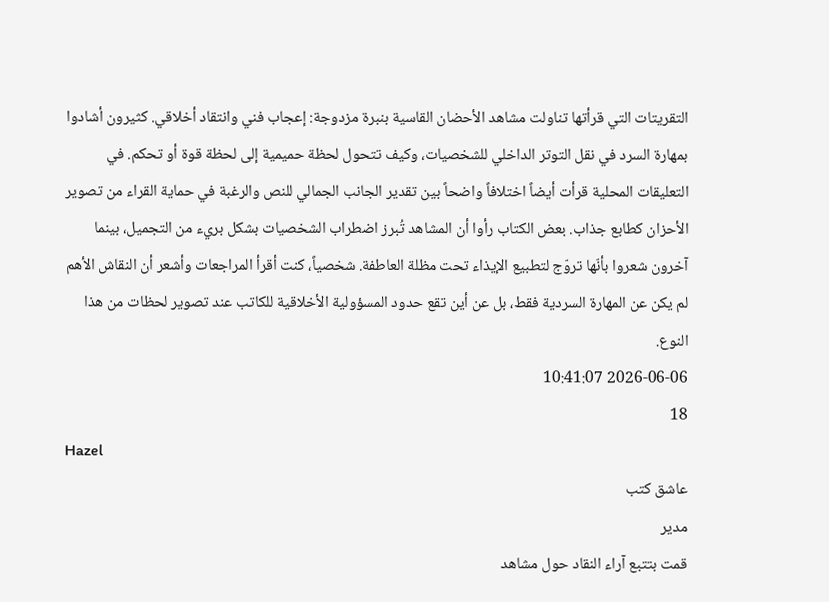التقريتات التي قرأتها تناولت مشاهد الأحضان القاسية بنبرة مزدوجة: إعجاب فني وانتقاد أخلاقي. كثيرون أشادوا بمهارة السرد في نقل التوتر الداخلي للشخصيات، وكيف تتحول لحظة حميمية إلى لحظة قوة أو تحكم. في التعليقات المحلية قرأت أيضاً اختلافاً واضحاً بين تقدير الجانب الجمالي للنص والرغبة في حماية القراء من تصوير الأحزان كطابع جذاب. بعض الكتاب رأوا أن المشاهد تُبرز اضطراب الشخصيات بشكل بريء من التجميل، بينما آخرون شعروا بأنّها تروّج لتطبيع الإيذاء تحت مظلة العاطفة. شخصياً، كنت أقرأ المراجعات وأشعر أن النقاش الأهم لم يكن عن المهارة السردية فقط، بل عن أين تقع حدود المسؤولية الأخلاقية للكاتب عند تصوير لحظات من هذا النوع.
2026-06-06 10:41:07
18
Hazel
عاشق كتب
مدير
قمت بتتبع آراء النقاد حول مشاهد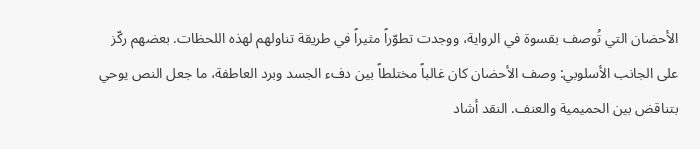الأحضان التي تُوصف بقسوة في الرواية، ووجدت تطوّراً مثيراً في طريقة تناولهم لهذه اللحظات. بعضهم ركّز على الجانب الأسلوبي: وصف الأحضان كان غالباً مختلطاً بين دفء الجسد وبرد العاطفة، ما جعل النص يوحي بتناقض بين الحميمية والعنف. النقد أشاد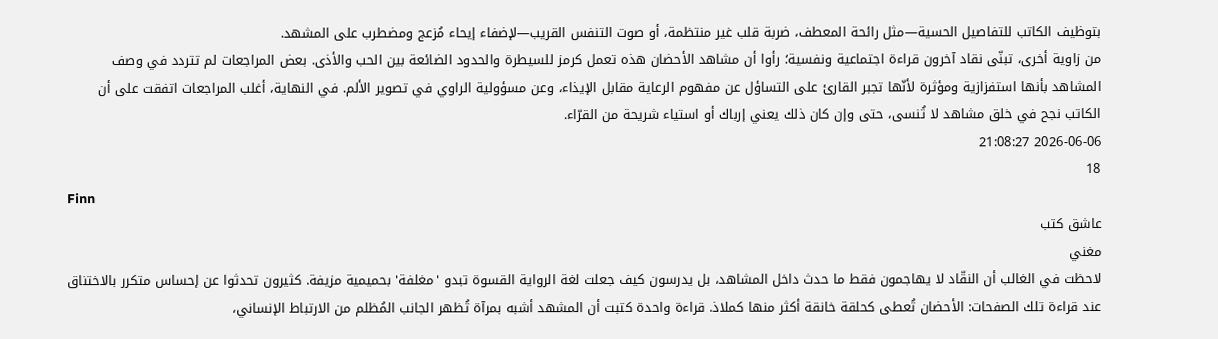بتوظيف الكاتب للتفاصيل الحسية—مثل رائحة المعطف، ضربة قلب غير منتظمة، أو صوت التنفس القريب—لإضفاء إيحاء مُزعج ومضطرب على المشهد.
من زاوية أخرى، تبنّى نقاد آخرون قراءة اجتماعية ونفسية؛ رأوا أن مشاهد الأحضان هذه تعمل كرمز للسيطرة والحدود الضائعة بين الحب والأذى. بعض المراجعات لم تتردد في وصف المشاهد بأنها استفزازية ومؤثرة لأنّها تجبر القارئ على التساؤل عن مفهوم الرعاية مقابل الإيذاء، وعن مسؤولية الراوي في تصوير الألم. في النهاية، أغلب المراجعات اتفقت على أن الكاتب نجح في خلق مشاهد لا تُنسى، حتى وإن كان ذلك يعني إرباك أو استياء شريحة من القرّاء.
2026-06-06 21:08:27
18
Finn
عاشق كتب
مغني
لاحظت في الغالب أن النقّاد لا يهاجمون فقط ما حدث داخل المشاهد، بل يدرسون كيف جعلت لغة الرواية القسوة تبدو 'مغلفة' بحميمية مزيفة. كثيرون تحدثوا عن إحساس متكرر بالاختناق عند قراءة تلك الصفحات: الأحضان تُعطى كحلقة خانقة أكثر منها كملاذ. قراءة واحدة كتبت أن المشهد أشبه بمرآة تُظهر الجانب المُظلم من الارتباط الإنساني،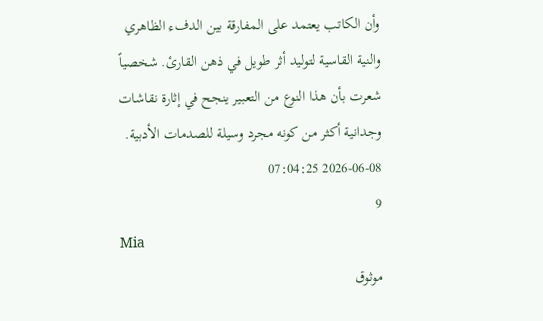وأن الكاتب يعتمد على المفارقة بين الدفء الظاهري والنية القاسية لتوليد أثر طويل في ذهن القارئ. شخصياً شعرت بأن هذا النوع من التعبير ينجح في إثارة نقاشات وجدانية أكثر من كونه مجرد وسيلة للصدمات الأدبية.
2026-06-08 07:04:25
9
Mia
موثوق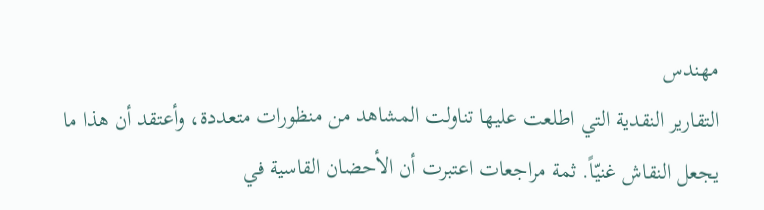مهندس
التقارير النقدية التي اطلعت عليها تناولت المشاهد من منظورات متعددة، وأعتقد أن هذا ما يجعل النقاش غنيّاً. ثمة مراجعات اعتبرت أن الأحضان القاسية في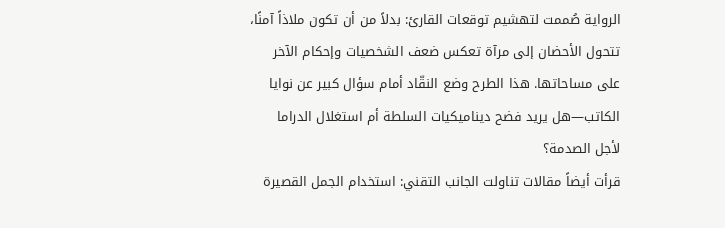الرواية صُممت لتهشيم توقعات القارئ: بدلاً من أن تكون ملاذاً آمنًا، تتحول الأحضان إلى مرآة تعكس ضعف الشخصيات وإحكام الآخر على مساحاتها. هذا الطرح وضع النقّاد أمام سؤال كبير عن نوايا الكاتب—هل يريد فضح ديناميكيات السلطة أم استغلال الدراما لأجل الصدمة؟
قرأت أيضاً مقالات تناولت الجانب التقني: استخدام الجمل القصيرة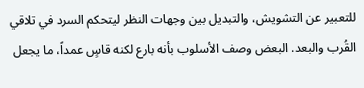للتعبير عن التشويش، والتبديل بين وجهات النظر ليتحكم السرد في تلاقي القُرب والبعد. البعض وصف الأسلوب بأنه بارع لكنه قاسٍ عمداً، ما يجعل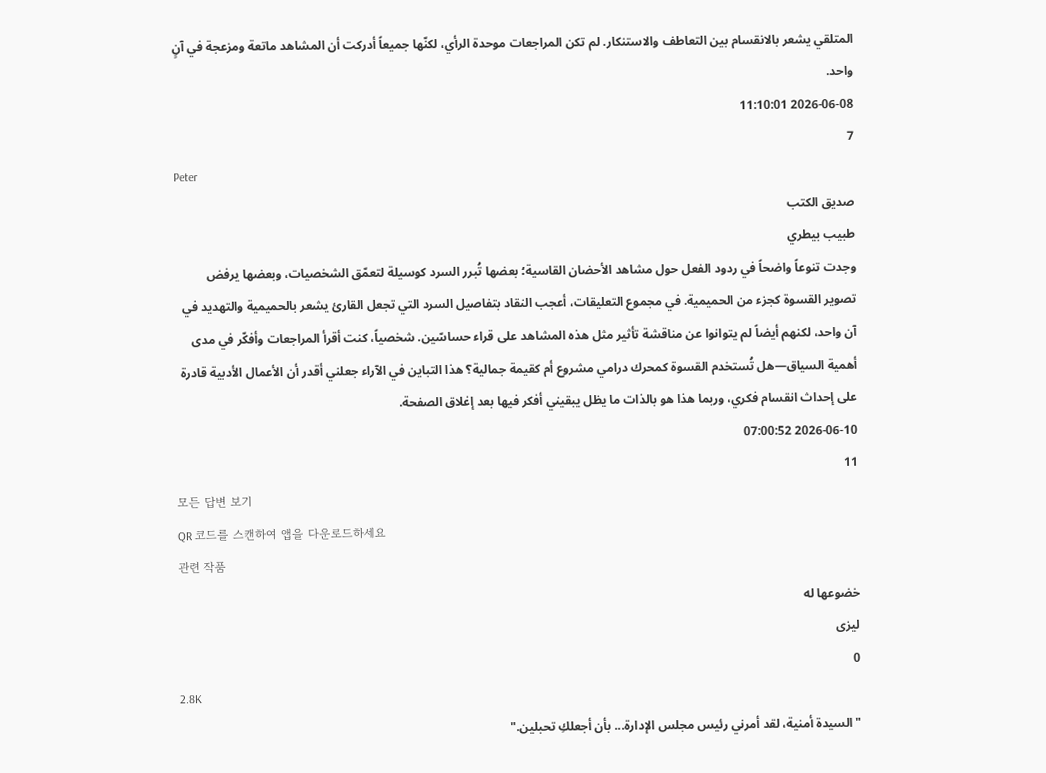المتلقي يشعر بالانقسام بين التعاطف والاستنكار. لم تكن المراجعات موحدة الرأي، لكنّها جميعاً أدركت أن المشاهد ماتعة ومزعجة في آنٍ واحد.
2026-06-08 11:10:01
7
Peter
صديق الكتب
طبيب بيطري
وجدت تنوعاً واضحاً في ردود الفعل حول مشاهد الأحضان القاسية؛ بعضها تُبرر السرد كوسيلة لتعمّق الشخصيات، وبعضها يرفض تصوير القسوة كجزء من الحميمية. في مجموع التعليقات، أعجب النقاد بتفاصيل السرد التي تجعل القارئ يشعر بالحميمية والتهديد في آن واحد، لكنهم أيضاً لم يتوانوا عن مناقشة تأثير مثل هذه المشاهد على قراء حساسّين. شخصياً، كنت أقرأ المراجعات وأفكّر في مدى أهمية السياق—هل تُستخدم القسوة كمحرك درامي مشروع أم كقيمة جمالية؟ هذا التباين في الآراء جعلني أقدر أن الأعمال الأدبية قادرة على إحداث انقسام فكري، وربما هذا هو بالذات ما يظل يبقيني أفكر فيها بعد إغلاق الصفحة.
2026-06-10 07:00:52
11
모든 답변 보기
QR 코드를 스캔하여 앱을 다운로드하세요
관련 작품
خضوعها له
ليزى
0
2.8K
"السيدة أمنية، لقد أمرني رئيس مجلس الإدارة... بأن أجعلكِ تحبلين."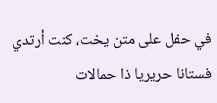في حفل على متن يخت، كنت أرتدي فستانا حريريا ذا حمالات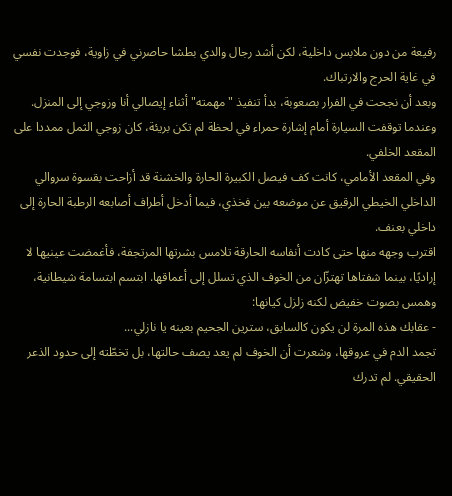رفيعة من دون ملابس داخلية، لكن أشد رجال والدي بطشا حاصرني في زاوية، فوجدت نفسي في غاية الحرج والارتباك.
وبعد أن نجحت في الفرار بصعوبة، بدأ تنفيذ "مهمته" أثناء إيصالي أنا وزوجي إلى المنزل.
وعندما توقفت السيارة أمام إشارة حمراء في لحظة لم تكن بريئة، كان زوجي الثمل ممددا على المقعد الخلفي.
وفي المقعد الأمامي، كانت كف فيصل الكبيرة الحارة والخشنة قد أزاحت بقسوة سروالي الداخلي الخيطي الرقيق عن موضعه بين فخذي، فيما أدخل أطراف أصابعه الرطبة الحارة إلى داخلي بعنف.
اقترب وجهه منها حتى كادت أنفاسه الحارقة تلامس بشرتها المرتجفة، فأغمضت عينيها لا إراديًا، بينما شفتاها تهتزّان من الخوف الذي تسلل إلى أعماقها. ابتسم ابتسامة شيطانية، وهمس بصوت خفيض لكنه زلزل كيانها:
- عقابك هذه المرة لن يكون كالسابق، سترين الجحيم بعينه يا نازلي...
تجمد الدم في عروقها، وشعرت أن الخوف لم يعد يصف حالتها، بل تخطّته إلى حدود الذعر الحقيقي. لم تدرك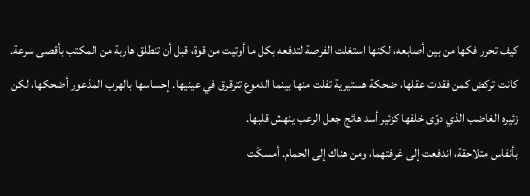كيف تحرر فكها من بين أصابعه، لكنها استغلت الفرصة لتدفعه بكل ما أوتيت من قوة، قبل أن تنطلق هاربة من المكتب بأقصى سرعة.
كانت تركض كمن فقدت عقلها، ضحكة هستيرية تفلت منها بينما الدموع تترقرق في عينيها. إحساسها بالهرب المذعور أضحكها، لكن زئيره الغاضب الذي دوّى خلفها كزئير أسد هائج جعل الرعب ينهش قلبها.
بأنفاس متلاحقة، اندفعت إلى غرفتهما، ومن هناك إلى الحمام. أمسكَت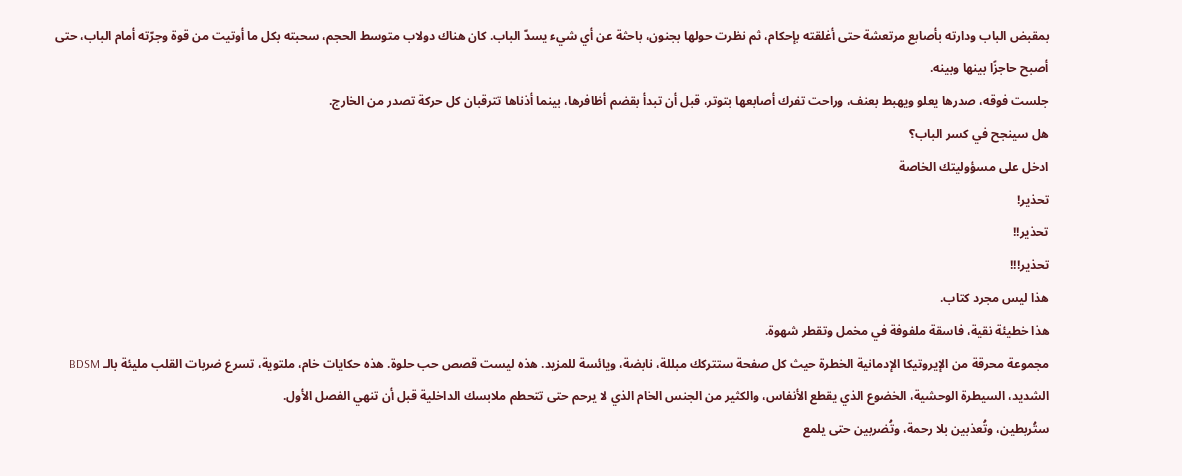بمقبض الباب ودارته بأصابع مرتعشة حتى أغلقته بإحكام، ثم نظرت حولها بجنون، باحثة عن أي شيء يسدّ الباب. كان هناك دولاب متوسط الحجم، سحبته بكل ما أوتيت من قوة وجرّته أمام الباب، حتى أصبح حاجزًا بينها وبينه.
جلست فوقه، صدرها يعلو ويهبط بعنف، وراحت تفرك أصابعها بتوتر، قبل أن تبدأ بقضم أظافرها، بينما أذناها تترقبان كل حركة تصدر من الخارج.
هل سينجح في كسر الباب؟
ادخل على مسؤوليتك الخاصة
تحذير!
تحذير!!
تحذير!!!
هذا ليس مجرد كتاب.
هذا خطيئة نقية، فاسقة ملفوفة في مخمل وتقطر شهوة.
مجموعة محرقة من الإيروتيكا الإدمانية الخطرة حيث كل صفحة ستتركك مبللة، نابضة، ويائسة للمزيد. هذه ليست قصص حب حلوة. هذه حكايات خام، ملتوية، تسرع ضربات القلب مليئة بالـ BDSM الشديد، السيطرة الوحشية، الخضوع الذي يقطع الأنفاس، والكثير من الجنس الخام الذي لا يرحم حتى تتحطم ملابسك الداخلية قبل أن تنهي الفصل الأول.
ستُربطين، وتُعذبين بلا رحمة، وتُضربين حتى يلمع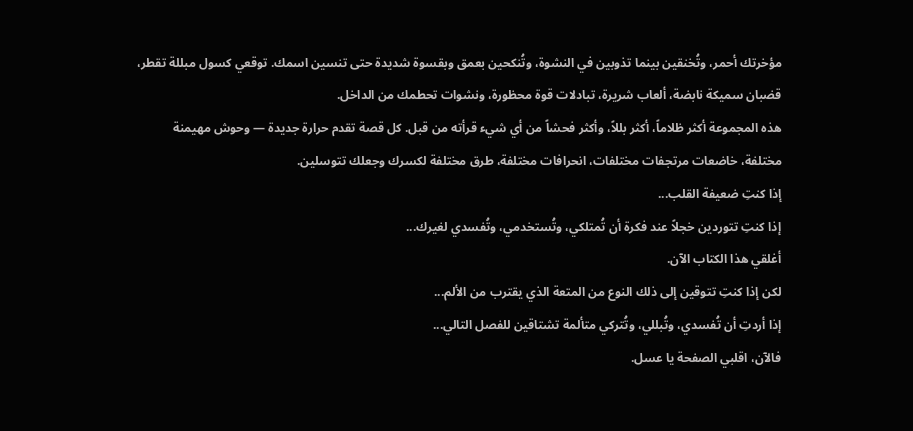مؤخرتك أحمر، وتُخنقين بينما تذوبين في النشوة، وتُنكحين بعمق وبقسوة شديدة حتى تنسين اسمك. توقعي كسول مبللة تقطر، قضبان سميكة نابضة، ألعاب شريرة، تبادلات قوة محظورة، ونشوات تحطمك من الداخل.
هذه المجموعة أكثر ظلاماً، أكثر بللاً، وأكثر فحشاً من أي شيء قرأته من قبل. كل قصة تقدم حرارة جديدة — وحوش مهيمنة مختلفة، خاضعات مرتجفات مختلفات، انحرافات مختلفة، طرق مختلفة لكسرك وجعلك تتوسلين.
إذا كنتِ ضعيفة القلب...
إذا كنتِ تتوردين خجلاً عند فكرة أن تُمتلكي، وتُستخدمي، وتُفسدي لغيرك...
أغلقي هذا الكتاب الآن.
لكن إذا كنتِ تتوقين إلى ذلك النوع من المتعة الذي يقترب من الألم...
إذا أردتِ أن تُفسدي، وتُبللي، وتُتركي متألمة تشتاقين للفصل التالي...
فالآن، اقلبي الصفحة يا عسل.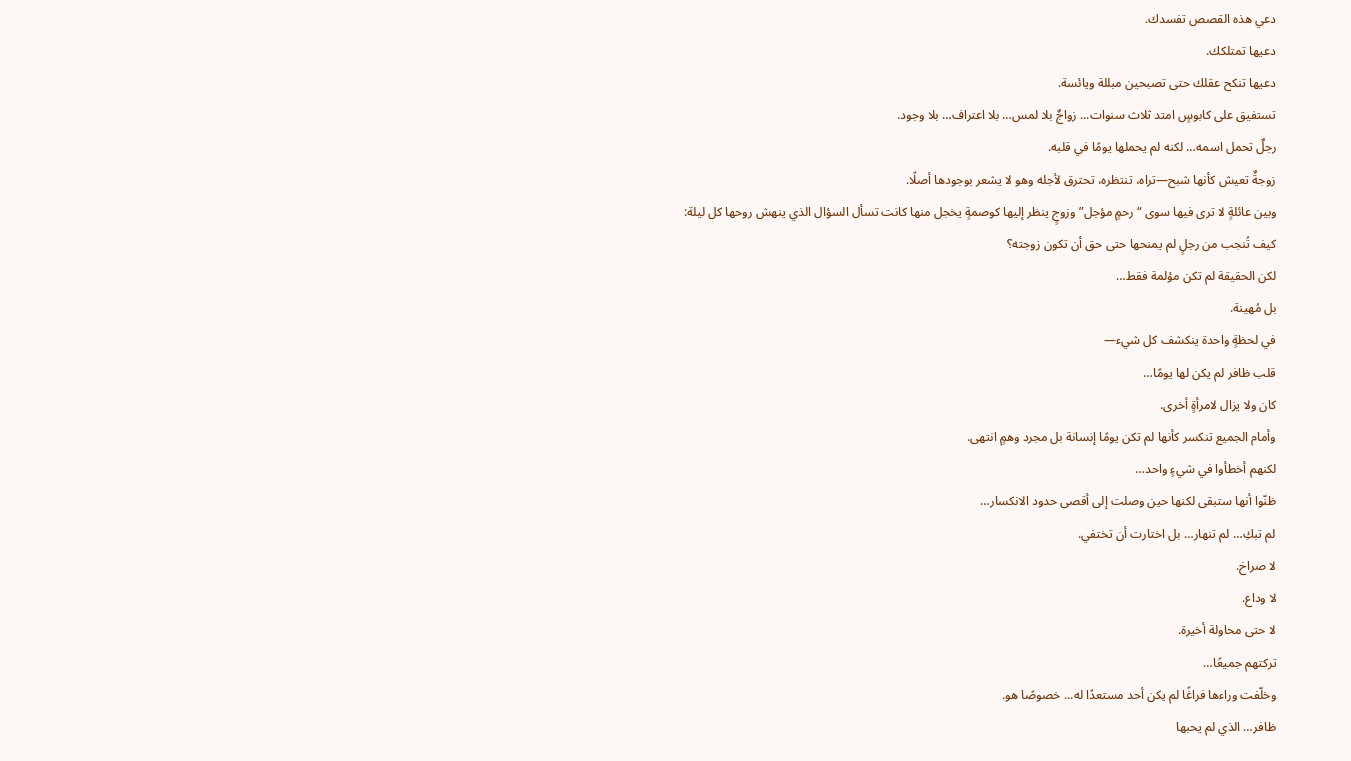دعي هذه القصص تفسدك.
دعيها تمتلكك.
دعيها تنكح عقلك حتى تصبحين مبللة ويائسة.
تستفيق على كابوسٍ امتد ثلاث سنوات... زواجٌ بلا لمس… بلا اعتراف… بلا وجود.
رجلٌ تحمل اسمه… لكنه لم يحملها يومًا في قلبه.
زوجةٌ تعيش كأنها شبح—تراه، تنتظره، تحترق لأجله وهو لا يشعر بوجودها أصلًا.
وبين عائلةٍ لا ترى فيها سوى “رحمٍ مؤجل” وزوجٍ ينظر إليها كوصمةٍ يخجل منها كانت تسأل السؤال الذي ينهش روحها كل ليلة:
كيف تُنجب من رجلٍ لم يمنحها حتى حق أن تكون زوجته؟
لكن الحقيقة لم تكن مؤلمة فقط…
بل مُهينة.
في لحظةٍ واحدة ينكشف كل شيء—
قلب ظافر لم يكن لها يومًا…
كان ولا يزال لامرأةٍ أخرى.
وأمام الجميع تنكسر كأنها لم تكن يومًا إنسانة بل مجرد وهمٍ انتهى.
لكنهم أخطأوا في شيءٍ واحد…
ظنّوا أنها ستبقى لكنها حين وصلت إلى أقصى حدود الانكسار…
لم تبكِ… لم تنهار… بل اختارت أن تختفي.
لا صراخ.
لا وداع.
لا حتى محاولة أخيرة.
تركتهم جميعًا…
وخلّفت وراءها فراغًا لم يكن أحد مستعدًا له... خصوصًا هو.
ظافر… الذي لم يحبها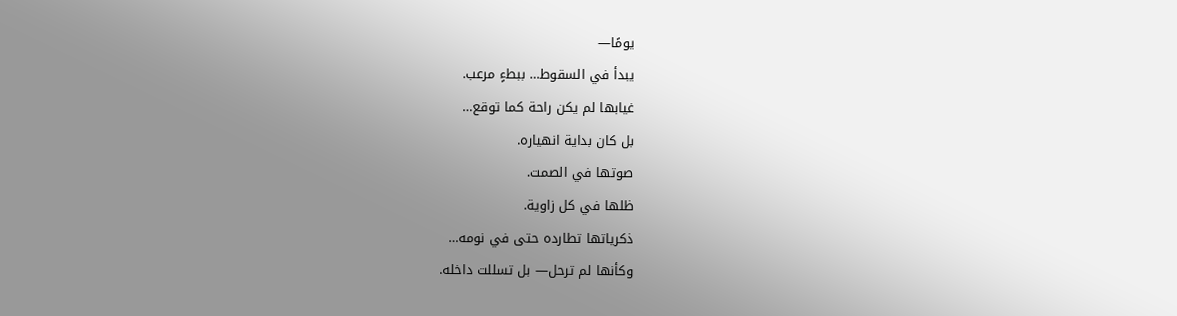يومًا—
يبدأ في السقوط… ببطءٍ مرعب.
غيابها لم يكن راحة كما توقع…
بل كان بداية انهياره.
صوتها في الصمت.
ظلها في كل زاوية.
ذكرياتها تطارده حتى في نومه…
وكأنها لم ترحل— بل تسللت داخله.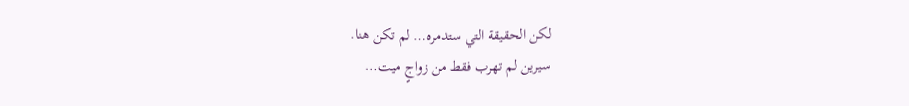لكن الحقيقة التي ستدمره… لم تكن هنا.
سيرين لم تهرب فقط من زواجٍ ميت…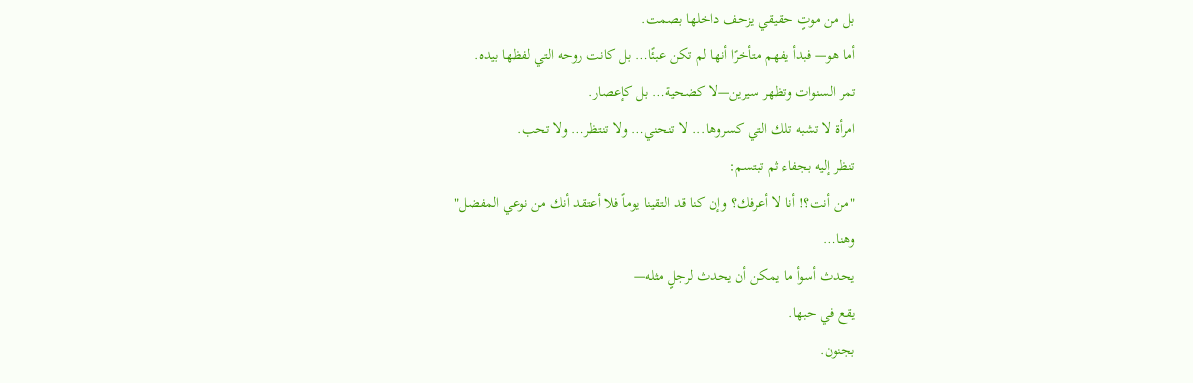بل من موتٍ حقيقي يزحف داخلها بصمت.
أما هو— فبدأ يفهم متأخرًا أنها لم تكن عبئًا… بل كانت روحه التي لفظها بيده.
تمر السنوات وتظهر سيرين—لا كضحية… بل كإعصار.
امرأة لا تشبه تلك التي كسروها... لا تنحني… ولا تنتظر… ولا تحب.
تنظر إليه بجفاء ثم تبتسم:
"من أنت؟! أنا لا أعرفك؟ وإن كنا قد التقينا يوماً فلا أعتقد أنك من نوعي المفضل"
وهنا…
يحدث أسوأ ما يمكن أن يحدث لرجلٍ مثله—
يقع في حبها.
بجنون.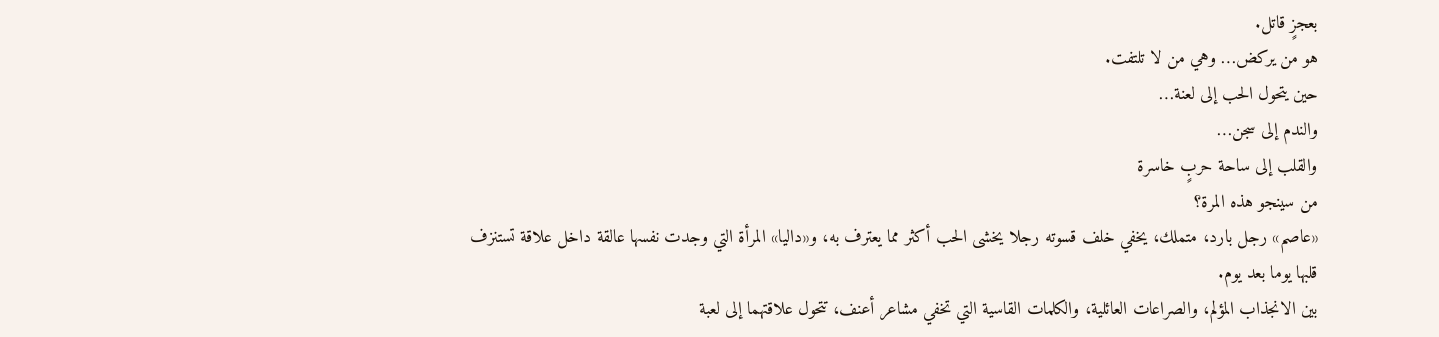بعجزٍ قاتل.
هو من يركض… وهي من لا تلتفت.
حين يتحول الحب إلى لعنة…
والندم إلى سجن…
والقلب إلى ساحة حربٍ خاسرة
من سينجو هذه المرة؟
«عاصم» رجل بارد، متملك، يخفي خلف قسوته رجلا يخشى الحب أكثر مما يعترف به، و«داليا» المرأة التي وجدت نفسها عالقة داخل علاقة تستنزف قلبها يوما بعد يوم.
بين الانجذاب المؤلم، والصراعات العائلية، والكلمات القاسية التي تخفي مشاعر أعنف، تتحول علاقتهما إلى لعبة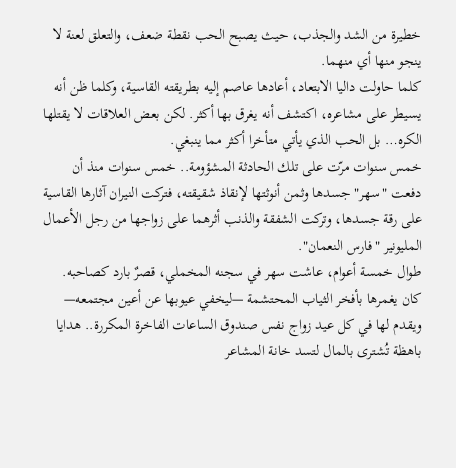خطيرة من الشد والجذب، حيث يصبح الحب نقطة ضعف، والتعلق لعنة لا ينجو منها أي منهما.
كلما حاولت داليا الابتعاد، أعادها عاصم إليه بطريقته القاسية، وكلما ظن أنه يسيطر على مشاعره، اكتشف أنه يغرق بها أكثر. لكن بعض العلاقات لا يقتلها الكره… بل الحب الذي يأتي متأخرا أكثر مما ينبغي.
خمس سنوات مرّت على تلك الحادثة المشؤومة.. خمس سنوات منذ أن دفعت "سهر" جسدها وثمن أنوثتها لإنقاذ شقيقته، فتركت النيران آثارها القاسية على رقة جسدها، وتركت الشفقة والذنب أثرهما على زواجها من رجل الأعمال المليونير "فارس النعمان".
طوال خمسة أعوام، عاشت سهر في سجنه المخملي، قصرٌ بارد كصاحبه. كان يغمرها بأفخر الثياب المحتشمة —ليخفي عيوبها عن أعين مجتمعه— ويقدم لها في كل عيد زواج نفس صندوق الساعات الفاخرة المكررة.. هدايا باهظة تُشترى بالمال لتسد خانة المشاعر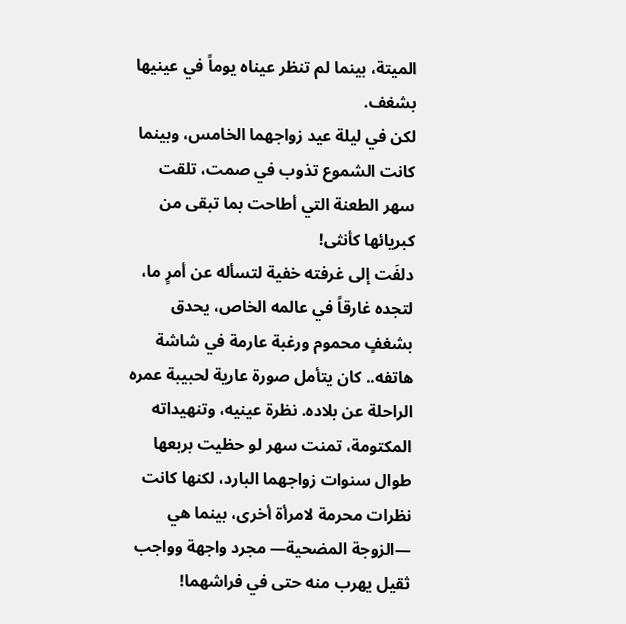الميتة، بينما لم تنظر عيناه يوماً في عينيها بشغف.
لكن في ليلة عيد زواجهما الخامس، وبينما كانت الشموع تذوب في صمت، تلقت سهر الطعنة التي أطاحت بما تبقى من كبريائها كأنثى!
دلفَت إلى غرفته خفية لتسأله عن أمرٍ ما، لتجده غارقاً في عالمه الخاص، يحدق بشغفٍ محموم ورغبة عارمة في شاشة هاتفه.. كان يتأمل صورة عارية لحبيبة عمره الراحلة عن بلاده. نظرة عينيه، وتنهيداته المكتومة، تمنت سهر لو حظيت بربعها طوال سنوات زواجهما البارد، لكنها كانت نظرات محرمة لامرأة أخرى، بينما هي —الزوجة المضحية— مجرد واجهة وواجب ثقيل يهرب منه حتى في فراشهما!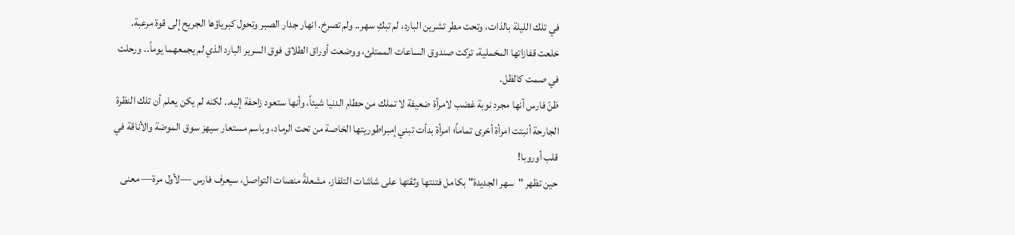في تلك الليلة بالذات، وتحت مطر تشرين البارد، لم تبكِ سهر.. ولم تصرخ. انهار جدار الصبر وتحول كبرياؤها الجريح إلى قوة مرعبة. خلعت قفازاتها المخملية، تركت صندوق الساعات الممتلئ، ووضعت أوراق الطلاق فوق السرير البارد الذي لم يجمعهما يوماً.. ورحلت في صمت كالظل.
ظنّ فارس أنها مجرد نوبة غضب لامرأة ضعيفة لا تملك من حطام الدنيا شيئاً، وأنها ستعود زاحفة إليه.. لكنه لم يكن يعلم أن تلك النظرة الجارحة أنبتت امرأة أخرى تماماً؛ امرأة بدأت تبني إمبراطوريتها الخاصة من تحت الرماد، وباسم مستعار سيهز سوق الموضة والأناقة في قلب أوروبا!
حين تظهر "سهر الجديدة" بكامل فتنتها وثقتها على شاشات التلفاز، مشعلةً منصات التواصل، سيعرف فارس —لأول مرة— معنى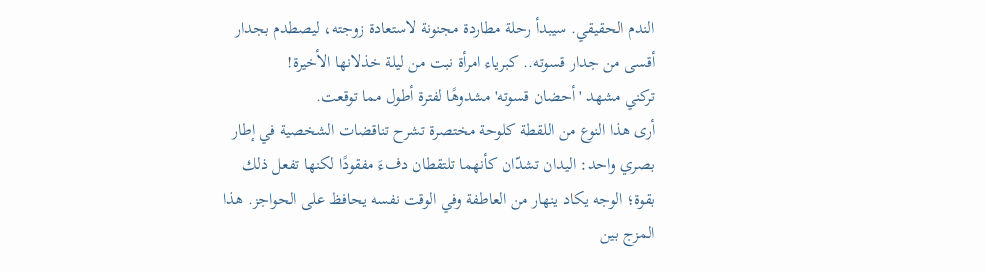الندم الحقيقي. سيبدأ رحلة مطاردة مجنونة لاستعادة زوجته، ليصطدم بجدار أقسى من جدار قسوته.. كبرياء امرأة نبت من ليلة خذلانها الأخيرة!
تركني مشهد 'أحضان قسوته' مشدوهًا لفترة أطول مما توقعت.
أرى هذا النوع من اللقطة كلوحة مختصرة تشرح تناقضات الشخصية في إطار بصري واحد: اليدان تشدّان كأنهما تلتقطان دفءَ مفقودًا لكنها تفعل ذلك بقوة؛ الوجه يكاد ينهار من العاطفة وفي الوقت نفسه يحافظ على الحواجز. هذا المزج بين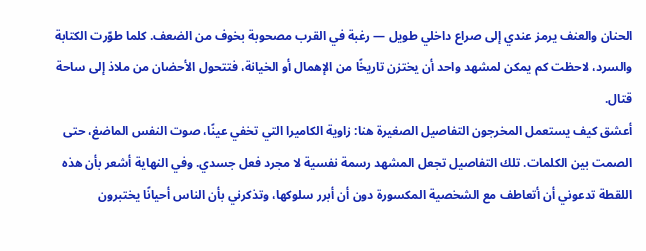الحنان والعنف يرمز عندي إلى صراع داخلي طويل — رغبة في القرب مصحوبة بخوف من الضعف. كلما طوّرت الكتابة والسرد، لاحظت كم يمكن لمشهد واحد أن يختزن تاريخًا من الإهمال أو الخيانة، فتتحول الأحضان من ملاذ إلى ساحة قتال.
أعشق كيف يستعمل المخرجون التفاصيل الصغيرة هنا: زاوية الكاميرا التي تخفي عينًا، صوت النفس الماضغ، حتى الصمت بين الكلمات. تلك التفاصيل تجعل المشهد رسمة نفسية لا مجرد فعل جسدي. وفي النهاية أشعر بأن هذه اللقطة تدعوني أن أتعاطف مع الشخصية المكسورة دون أن أبرر سلوكها، وتذكرني بأن الناس أحيانًا يختبرون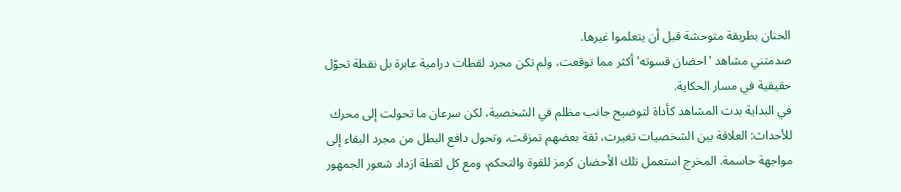الحنان بطريقة متوحشة قبل أن يتعلموا غيرها.
صدمتني مشاهد 'احضان قسوته' أكثر مما توقعت، ولم تكن مجرد لقطات درامية عابرة بل نقطة تحوّل حقيقية في مسار الحكاية.
في البداية بدت المشاهد كأداة لتوضيح جانب مظلم في الشخصية، لكن سرعان ما تحولت إلى محرك للأحداث: العلاقة بين الشخصيات تغيرت، ثقة بعضهم تمزقت، وتحول دافع البطل من مجرد البقاء إلى مواجهة حاسمة. المخرج استعمل تلك الأحضان كرمز للقوة والتحكم، ومع كل لقطة ازداد شعور الجمهور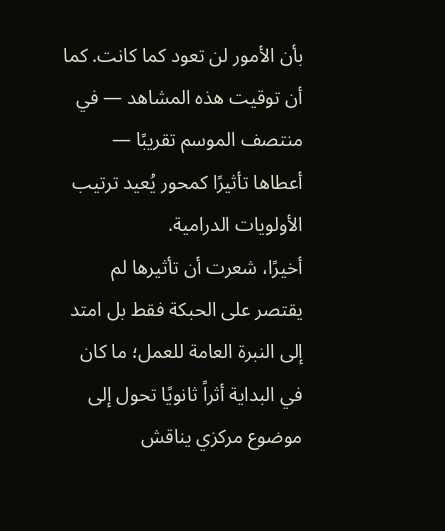بأن الأمور لن تعود كما كانت. كما أن توقيت هذه المشاهد — في منتصف الموسم تقريبًا — أعطاها تأثيرًا كمحور يُعيد ترتيب الأولويات الدرامية.
أخيرًا، شعرت أن تأثيرها لم يقتصر على الحبكة فقط بل امتد إلى النبرة العامة للعمل؛ ما كان في البداية أثراً ثانويًا تحول إلى موضوع مركزي يناقش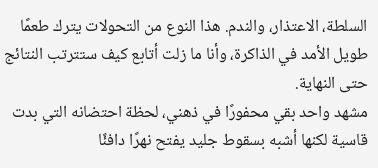السلطة، الاعتذار، والندم. هذا النوع من التحولات يترك طعمًا طويل الأمد في الذاكرة، وأنا ما زلت أتابع كيف ستترتب النتائج حتى النهاية.
مشهد واحد بقي محفورًا في ذهني، لحظة احتضانه التي بدت قاسية لكنها أشبه بسقوط جليد يفتح نهرًا دافئًا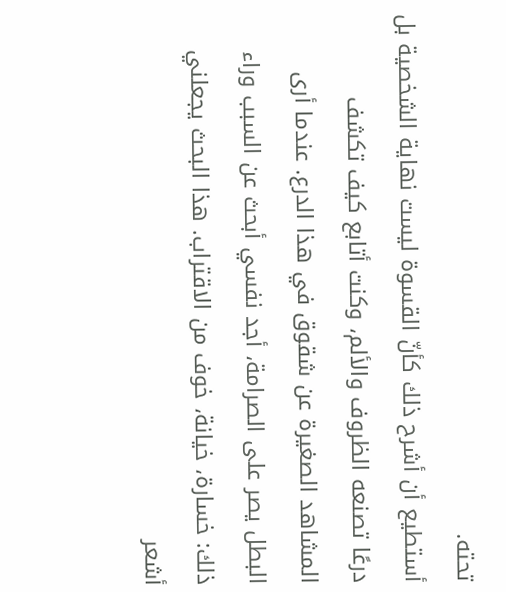تحته.
أستطيع أن أشرح ذلك كأنّ القسوة ليست نهاية الشخصية بل درعًا تصنعه الظروف والألم، وكنت أتابع كيف تكشف المشاهد الصغيرة عن شقوق في هذا الدرع. عندما أرى البطل يصر على الصرامة، أجد نفسي أبحث عن السبب وراء ذلك: خسارة، خيانة، خوف من الاقتراب. هذا البحث يجعلني أشعر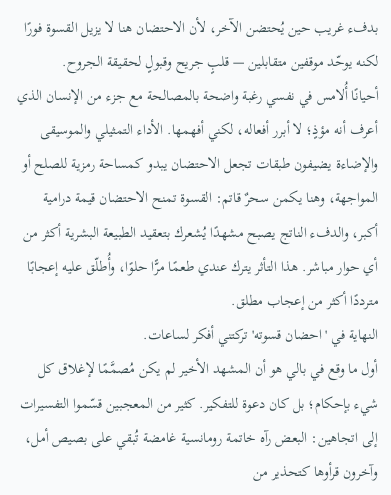بدفء غريب حين يُحتضن الآخر، لأن الاحتضان هنا لا يزيل القسوة فورًا لكنه يوحّد موقفين متقابلين — قلبٍ جريح وقبولٍ لحقيقة الجروح.
أحيانًا أُلامس في نفسي رغبة واضحة بالمصالحة مع جزء من الإنسان الذي أعرف أنه مؤذٍ؛ لا أبرر أفعاله، لكني أفهمها. الأداء التمثيلي والموسيقى والإضاءة يضيفون طبقات تجعل الاحتضان يبدو كمساحة رمزية للصلح أو المواجهة، وهنا يكمن سحرٌ قاتم: القسوة تمنح الاحتضان قيمة درامية أكبر، والدفء الناتج يصبح مشهدًا يُشعرك بتعقيد الطبيعة البشرية أكثر من أي حوار مباشر. هذا التأثر يترك عندي طعمًا مرًّا حلوًا، وأُطلّق عليه إعجابًا مترددًا أكثر من إعجاب مطلق.
النهاية في 'احضان قسوته' تركتني أفكر لساعات.
أول ما وقع في بالي هو أن المشهد الأخير لم يكن مُصمَّمًا لإغلاق كل شيء بإحكام؛ بل كان دعوة للتفكير. كثير من المعجبين قسّموا التفسيرات إلى اتجاهين: البعض رآه خاتمة رومانسية غامضة تُبقي على بصيص أمل، وآخرون قرأوها كتحذير من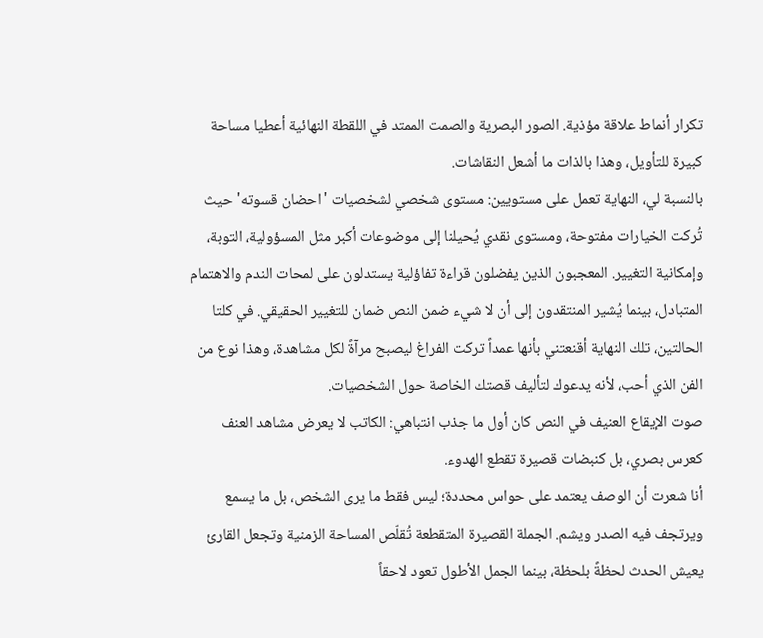تكرار أنماط علاقة مؤذية. الصور البصرية والصمت الممتد في اللقطة النهائية أعطيا مساحة كبيرة للتأويل، وهذا بالذات ما أشعل النقاشات.
بالنسبة لي، النهاية تعمل على مستويين: مستوى شخصي لشخصيات 'احضان قسوته' حيث تُركت الخيارات مفتوحة، ومستوى نقدي يُحيلنا إلى موضوعات أكبر مثل المسؤولية، التوبة، وإمكانية التغيير. المعجبون الذين يفضلون قراءة تفاؤلية يستدلون على لمحات الندم والاهتمام المتبادل، بينما يُشير المنتقدون إلى أن لا شيء ضمن النص ضمان للتغيير الحقيقي. في كلتا الحالتين، تلك النهاية أقنعتني بأنها عمداً تركت الفراغ ليصبح مرآةً لكل مشاهدة، وهذا نوع من الفن الذي أحب، لأنه يدعوك لتأليف قصتك الخاصة حول الشخصيات.
صوت الإيقاع العنيف في النص كان أول ما جذب انتباهي: الكاتب لا يعرض مشاهد العنف كعرس بصري، بل كنبضات قصيرة تقطع الهدوء.
أنا شعرت أن الوصف يعتمد على حواس محددة؛ ليس فقط ما يرى الشخص، بل ما يسمع ويرتجف فيه الصدر ويشم. الجملة القصيرة المتقطعة تُقلّص المساحة الزمنية وتجعل القارئ يعيش الحدث لحظةً بلحظة، بينما الجمل الأطول تعود لاحقاً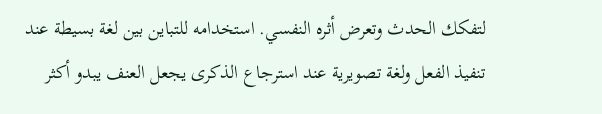لتفكك الحدث وتعرض أثره النفسي. استخدامه للتباين بين لغة بسيطة عند تنفيذ الفعل ولغة تصويرية عند استرجاع الذكرى يجعل العنف يبدو أكثر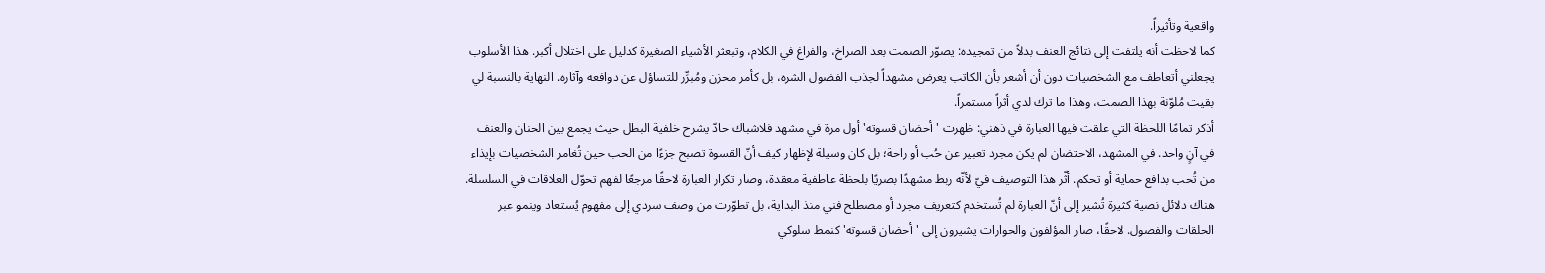واقعية وتأثيراً.
كما لاحظت أنه يلتفت إلى نتائج العنف بدلاً من تمجيده: يصوّر الصمت بعد الصراخ، والفراغ في الكلام، وتبعثر الأشياء الصغيرة كدليل على اختلال أكبر. هذا الأسلوب يجعلني أتعاطف مع الشخصيات دون أن أشعر بأن الكاتب يعرض مشهداً لجذب الفضول الشره، بل كأمر محزن ومُبرِّر للتساؤل عن دوافعه وآثاره. النهاية بالنسبة لي بقيت مُلوّنة بهذا الصمت، وهذا ما ترك لدي أثراً مستمراً.
أذكر تمامًا اللحظة التي علقت فيها العبارة في ذهني: ظهرت 'أحضان قسوته' أول مرة في مشهد فلاشباك حادّ يشرح خلفية البطل حيث يجمع بين الحنان والعنف في آنٍ واحد. في المشهد، الاحتضان لم يكن مجرد تعبير عن حُب أو راحة؛ بل كان وسيلة لإظهار كيف أنّ القسوة تصبح جزءًا من الحب حين تُغامر الشخصيات بإيذاء من تُحب بدافع حماية أو تحكم. أثّر هذا التوصيف فيّ لأنّه ربط مشهدًا بصريًا بلحظة عاطفية معقدة، وصار تكرار العبارة لاحقًا مرجعًا لفهم تحوّل العلاقات في السلسلة.
هناك دلائل نصية كثيرة تُشير إلى أنّ العبارة لم تُستخدم كتعريف مجرد أو مصطلح فني منذ البداية، بل تطوّرت من وصف سردي إلى مفهوم يُستعاد وينمو عبر الحلقات والفصول. لاحقًا، صار المؤلفون والحوارات يشيرون إلى 'أحضان قسوته' كنمط سلوكي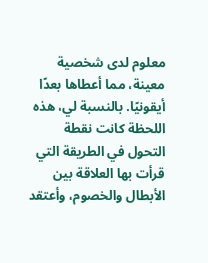معلوم لدى شخصية معينة، مما أعطاها بعدًا أيقونيًا. بالنسبة لي، هذه اللحظة كانت نقطة التحول في الطريقة التي قرأت بها العلاقة بين الأبطال والخصوم، وأعتقد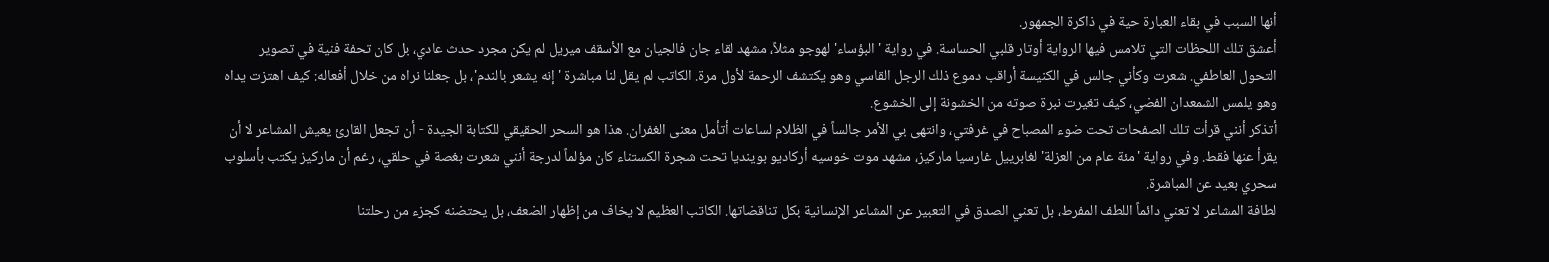أنها السبب في بقاء العبارة حية في ذاكرة الجمهور.
أعشق تلك اللحظات التي تلامس فيها الرواية أوتار قلبي الحساسة. في رواية 'البؤساء' لهوجو مثلاً، مشهد لقاء جان فالجيان مع الأسقف ميريل لم يكن مجرد حدث عادي، بل كان تحفة فنية في تصوير التحول العاطفي. شعرت وكأني جالس في الكنيسة أراقب دموع ذلك الرجل القاسي وهو يكتشف الرحمة لأول مرة. الكاتب لم يقل لنا مباشرة 'إنه يشعر بالندم'، بل جعلنا نراه من خلال أفعاله: كيف اهتزت يداه وهو يلمس الشمعدان الفضي، كيف تغيرت نبرة صوته من الخشونة إلى الخشوع.
أتذكر أنني قرأت تلك الصفحات تحت ضوء المصباح في غرفتي، وانتهى بي الأمر جالساً في الظلام لساعات أتأمل معنى الغفران. هذا هو السحر الحقيقي للكتابة الجيدة - أن تجعل القارئ يعيش المشاعر لا أن يقرأ عنها فقط. وفي رواية 'مئة عام من العزلة' لغابرييل غارسيا ماركيز، مشهد موت خوسيه أركاديو بوينديا تحت شجرة الكستناء كان مؤلماً لدرجة أنني شعرت بغصة في حلقي، رغم أن ماركيز يكتب بأسلوب سحري بعيد عن المباشرة.
لطافة المشاعر لا تعني دائماً اللطف المفرط، بل تعني الصدق في التعبير عن المشاعر الإنسانية بكل تناقضاتها. الكاتب العظيم لا يخاف من إظهار الضعف، بل يحتضنه كجزء من رحلتنا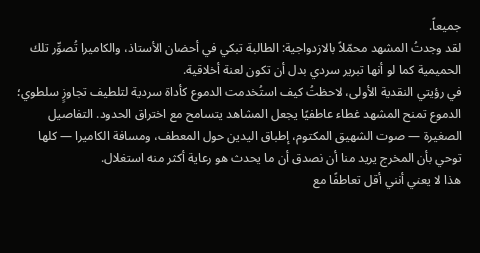جميعاً.
لقد وجدتُ المشهد محمّلاً بالازدواجية: الطالبة تبكي في أحضان الأستاذ، والكاميرا تُصوِّر تلك الحميمية كما لو أنها تبرير سردي بدل أن تكون لعنة أخلاقية.
في رؤيتي النقدية الأولى، لاحظتُ كيف استُخدمت الدموع كأداة سردية لتلطيف تجاوزٍ سلطوي؛ الدموع تمنح المشهد غطاء عاطفيًا يجعل المشاهد يتسامح مع اختراق الحدود. التفاصيل الصغيرة — صوت الشهيق المكتوم، إطباق اليدين حول المعطف، ومسافة الكاميرا — كلها توحي بأن المخرج يريد منا أن نصدق أن ما يحدث هو رعاية أكثر منه استغلال.
هذا لا يعني أنني أقل تعاطفًا مع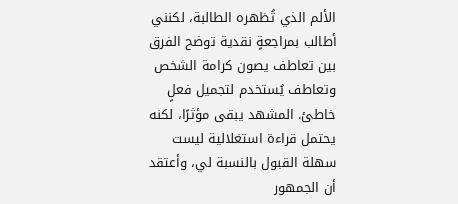الألم الذي تُظهره الطالبة، لكنني أطالب بمراجعةٍ نقدية توضح الفرق بين تعاطف يصون كرامة الشخص وتعاطف يُستخدم لتجميل فعلٍ خاطئ. المشهد يبقى مؤثرًا، لكنه يحتمل قراءة استغلالية ليست سهلة القبول بالنسبة لي، وأعتقد أن الجمهور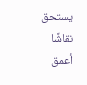يستحق نقاشًا أعمق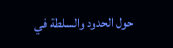حول الحدود والسلطة في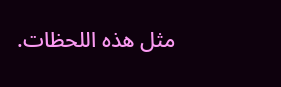مثل هذه اللحظات.